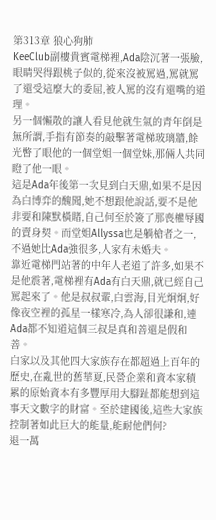第313章 狼心狗肺
KeeClub副樓貴賓電梯裡,Ada陰沉著一張臉,眼睛哭得跟桃子似的,從來沒被罵過,罵就罵了還受這麼大的委屈,被人罵的沒有還嘴的道理。
另一個懶散的讓人看見他就生氣的青年倒是無所謂,手指有節奏的敲擊著電梯玻璃牆,餘光瞥了眼他的一個堂姐一個堂妹,那倆人共同瞪了他一眼。
這是Ada年後第一次見到白天鼎,如果不是因為白博弈的醜聞,她不想跟他說話,要不是他非要和陳默橫賭,自己何至於簽了那喪權辱國的賣身契。而堂姐Allyssa也是躺槍者之一,不過她比Ada強很多,人家有未婚夫。
靠近電梯門站著的中年人老道了許多,如果不是他震著,電梯裡有Ada有白天鼎,就已經自己罵起來了。他是叔叔輩,白雲海,目光炯炯,好像夜空裡的孤星一樣寒冷,為人卻很謙和,連Ada都不知道這個三叔是真和善還是假和善。
白家以及其他四大家族存在都超過上百年的歷史,在亂世的舊華夏,民營企業和資本家積累的原始資本有多豐厚用大腳趾都能想到這事天文數字的財富。至於建國後,這些大家族控制著如此巨大的能量,能耐他們何?
退一萬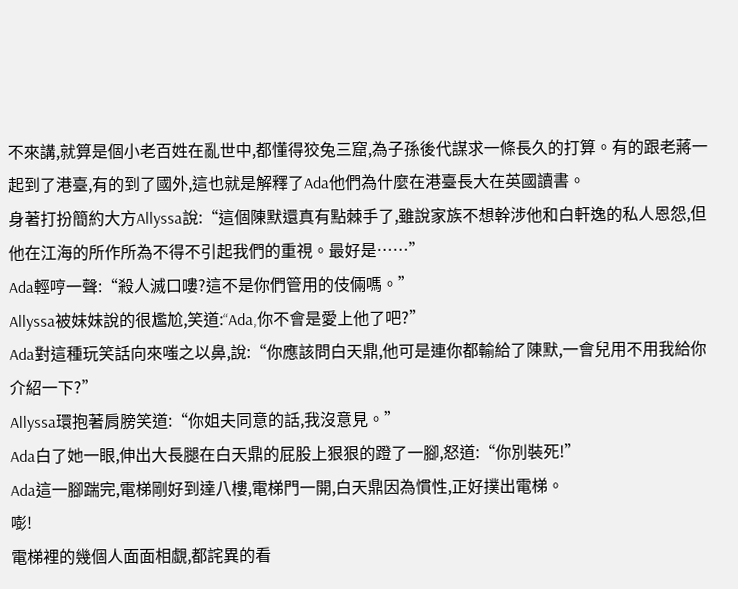不來講,就算是個小老百姓在亂世中,都懂得狡兔三窟,為子孫後代謀求一條長久的打算。有的跟老蔣一起到了港臺,有的到了國外,這也就是解釋了Ada他們為什麼在港臺長大在英國讀書。
身著打扮簡約大方Allyssa說:“這個陳默還真有點棘手了,雖說家族不想幹涉他和白軒逸的私人恩怨,但他在江海的所作所為不得不引起我們的重視。最好是……”
Ada輕哼一聲:“殺人滅口嘍?這不是你們管用的伎倆嗎。”
Allyssa被妹妹說的很尷尬,笑道:“Ada,你不會是愛上他了吧?”
Ada對這種玩笑話向來嗤之以鼻,說:“你應該問白天鼎,他可是連你都輸給了陳默,一會兒用不用我給你介紹一下?”
Allyssa環抱著肩膀笑道:“你姐夫同意的話,我沒意見。”
Ada白了她一眼,伸出大長腿在白天鼎的屁股上狠狠的蹬了一腳,怒道:“你別裝死!”
Ada這一腳踹完,電梯剛好到達八樓,電梯門一開,白天鼎因為慣性,正好撲出電梯。
嘭!
電梯裡的幾個人面面相覷,都詫異的看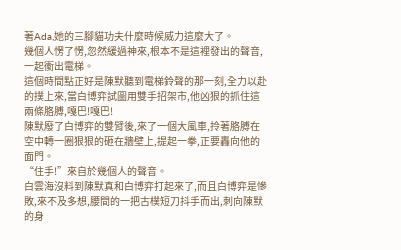著Ada,她的三腳貓功夫什麼時候威力這麼大了。
幾個人愣了愣,忽然緩過神來,根本不是這裡發出的聲音,一起衝出電梯。
這個時間點正好是陳默聽到電梯鈴聲的那一刻,全力以赴的撲上來,當白博弈試圖用雙手招架市,他凶狠的抓住這兩條胳膊,嘎巴!嘎巴!
陳默廢了白博弈的雙臂後,來了一個大風車,拎著胳膊在空中轉一圈狠狠的砸在牆壁上,提起一拳,正要轟向他的面門。
“住手!”來自於幾個人的聲音。
白雲海沒料到陳默真和白博弈打起來了,而且白博弈是慘敗,來不及多想,腰間的一把古樸短刀抖手而出,刺向陳默的身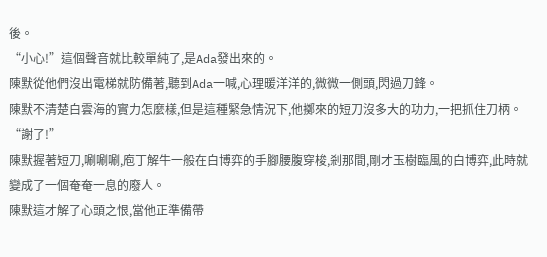後。
“小心!”這個聲音就比較單純了,是Ada發出來的。
陳默從他們沒出電梯就防備著,聽到Ada一喊,心理暖洋洋的,微微一側頭,閃過刀鋒。
陳默不清楚白雲海的實力怎麼樣,但是這種緊急情況下,他擲來的短刀沒多大的功力,一把抓住刀柄。
“謝了!”
陳默握著短刀,唰唰唰,庖丁解牛一般在白博弈的手腳腰腹穿梭,剎那間,剛才玉樹臨風的白博弈,此時就變成了一個奄奄一息的廢人。
陳默這才解了心頭之恨,當他正準備帶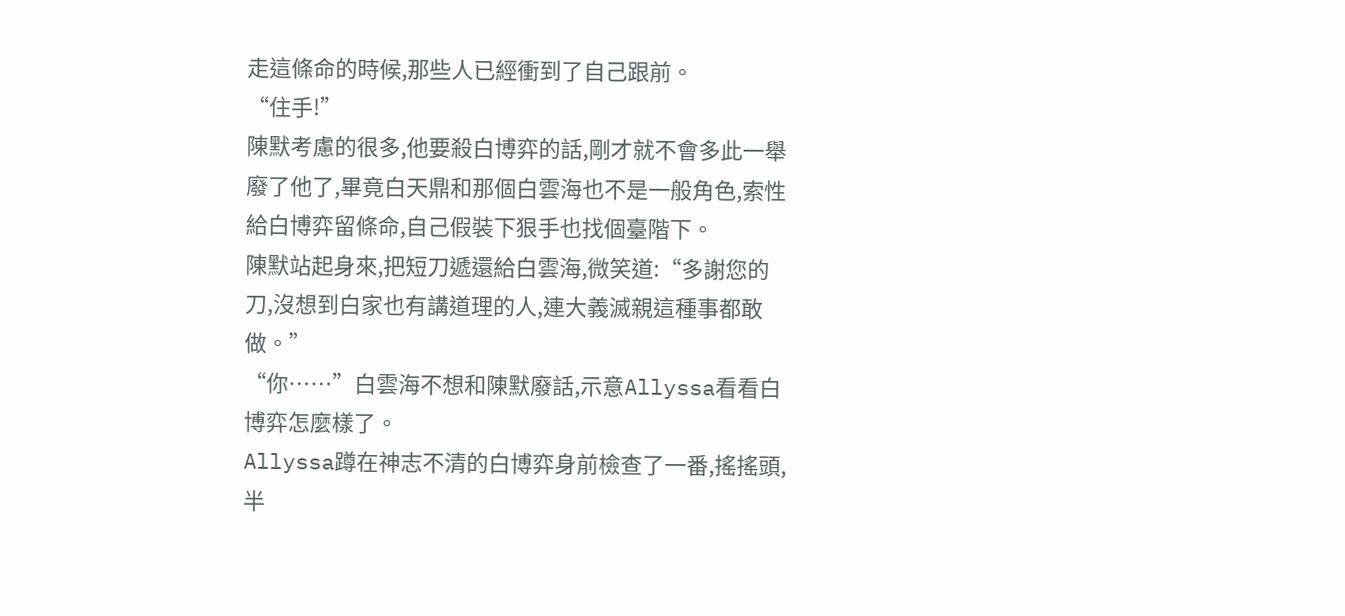走這條命的時候,那些人已經衝到了自己跟前。
“住手!”
陳默考慮的很多,他要殺白博弈的話,剛才就不會多此一舉廢了他了,畢竟白天鼎和那個白雲海也不是一般角色,索性給白博弈留條命,自己假裝下狠手也找個臺階下。
陳默站起身來,把短刀遞還給白雲海,微笑道:“多謝您的刀,沒想到白家也有講道理的人,連大義滅親這種事都敢做。”
“你……”白雲海不想和陳默廢話,示意Allyssa看看白博弈怎麼樣了。
Allyssa蹲在神志不清的白博弈身前檢查了一番,搖搖頭,半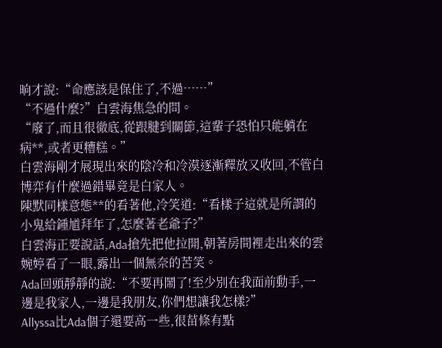晌才說:“命應該是保住了,不過……”
“不過什麼?”白雲海焦急的問。
“廢了,而且很徹底,從跟腱到關節,這輩子恐怕只能躺在病**,或者更糟糕。”
白雲海剛才展現出來的陰冷和冷漠逐漸釋放又收回,不管白博弈有什麼過錯畢竟是白家人。
陳默同樣意態**的看著他,冷笑道:“看樣子這就是所謂的小鬼給鍾馗拜年了,怎麼著老爺子?”
白雲海正要說話,Ada搶先把他拉開,朝著房間裡走出來的雲婉婷看了一眼,露出一個無奈的苦笑。
Ada回頭靜靜的說:“不要再鬧了!至少別在我面前動手,一邊是我家人,一邊是我朋友,你們想讓我怎樣?”
Allyssa比Ada個子還要高一些,很苗條有點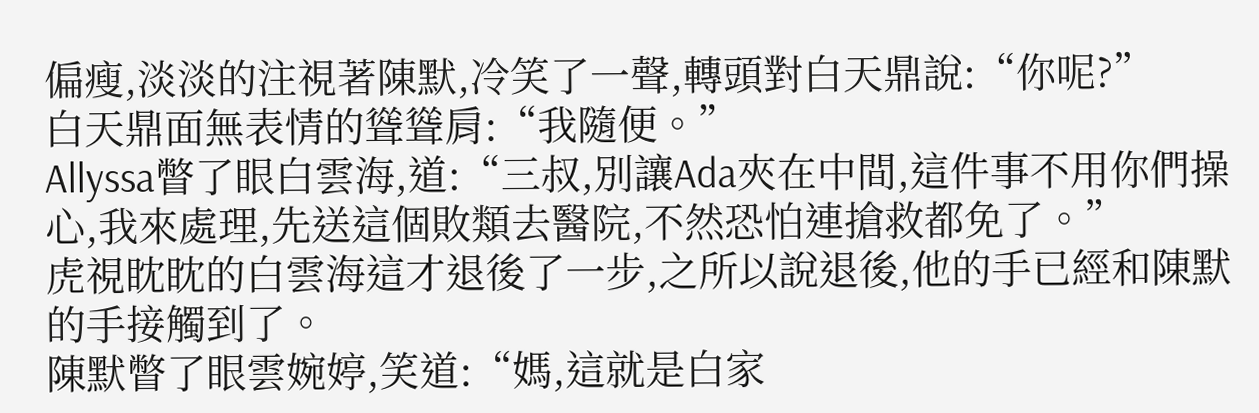偏瘦,淡淡的注視著陳默,冷笑了一聲,轉頭對白天鼎說:“你呢?”
白天鼎面無表情的聳聳肩:“我隨便。”
Allyssa瞥了眼白雲海,道:“三叔,別讓Ada夾在中間,這件事不用你們操心,我來處理,先送這個敗類去醫院,不然恐怕連搶救都免了。”
虎視眈眈的白雲海這才退後了一步,之所以說退後,他的手已經和陳默的手接觸到了。
陳默瞥了眼雲婉婷,笑道:“媽,這就是白家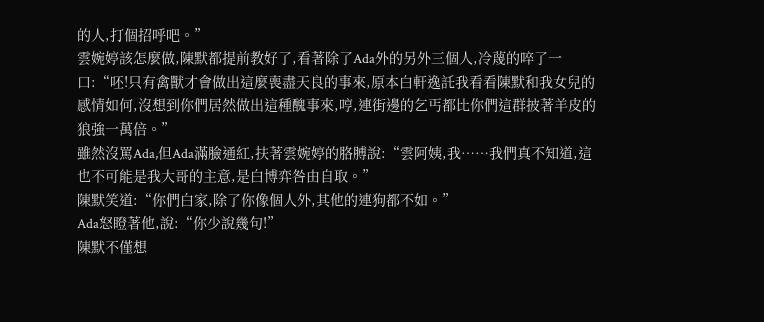的人,打個招呼吧。”
雲婉婷該怎麼做,陳默都提前教好了,看著除了Ada外的另外三個人,冷蔑的啐了一口:“呸!只有禽獸才會做出這麼喪盡天良的事來,原本白軒逸託我看看陳默和我女兒的感情如何,沒想到你們居然做出這種醜事來,哼,連街邊的乞丐都比你們這群披著羊皮的狼強一萬倍。”
雖然沒罵Ada,但Ada滿臉通紅,扶著雲婉婷的胳膊說:“雲阿姨,我……我們真不知道,這也不可能是我大哥的主意,是白博弈咎由自取。”
陳默笑道:“你們白家,除了你像個人外,其他的連狗都不如。”
Ada怒瞪著他,說:“你少說幾句!”
陳默不僅想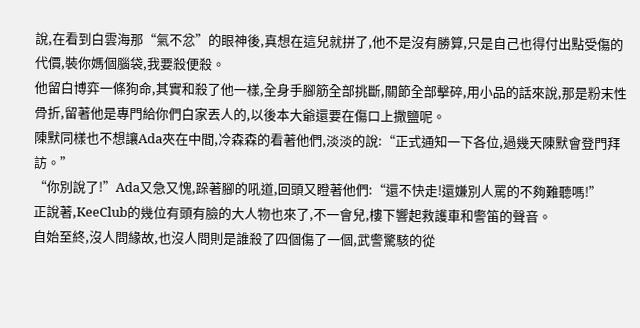說,在看到白雲海那“氣不忿”的眼神後,真想在這兒就拼了,他不是沒有勝算,只是自己也得付出點受傷的代價,裝你媽個腦袋,我要殺便殺。
他留白博弈一條狗命,其實和殺了他一樣,全身手腳筋全部挑斷,關節全部擊碎,用小品的話來說,那是粉末性骨折,留著他是專門給你們白家丟人的,以後本大爺還要在傷口上撒鹽呢。
陳默同樣也不想讓Ada夾在中間,冷森森的看著他們,淡淡的說:“正式通知一下各位,過幾天陳默會登門拜訪。”
“你別說了!”Ada又急又愧,跺著腳的吼道,回頭又瞪著他們:“還不快走!還嫌別人罵的不夠難聽嗎!”
正說著,KeeClub的幾位有頭有臉的大人物也來了,不一會兒,樓下響起救護車和警笛的聲音。
自始至終,沒人問緣故,也沒人問則是誰殺了四個傷了一個,武警驚駭的從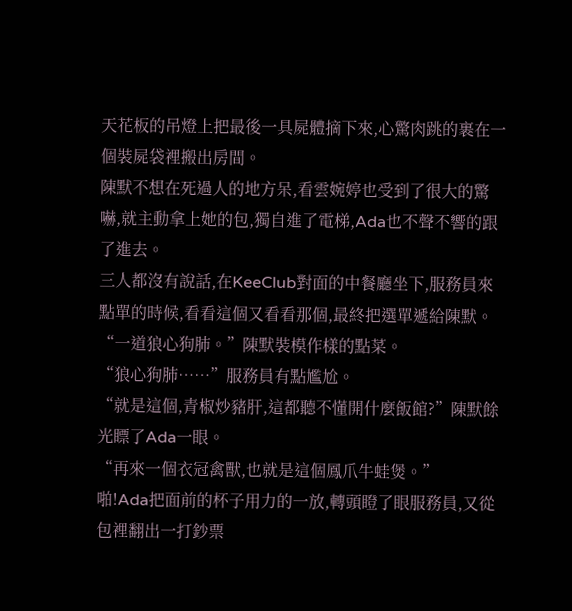天花板的吊燈上把最後一具屍體摘下來,心驚肉跳的裹在一個裝屍袋裡搬出房間。
陳默不想在死過人的地方呆,看雲婉婷也受到了很大的驚嚇,就主動拿上她的包,獨自進了電梯,Ada也不聲不響的跟了進去。
三人都沒有說話,在KeeClub對面的中餐廳坐下,服務員來點單的時候,看看這個又看看那個,最終把選單遞給陳默。
“一道狼心狗肺。”陳默裝模作樣的點菜。
“狼心狗肺……”服務員有點尷尬。
“就是這個,青椒炒豬肝,這都聽不懂開什麼飯館?”陳默餘光瞟了Ada一眼。
“再來一個衣冠禽獸,也就是這個鳳爪牛蛙煲。”
啪!Ada把面前的杯子用力的一放,轉頭瞪了眼服務員,又從包裡翻出一打鈔票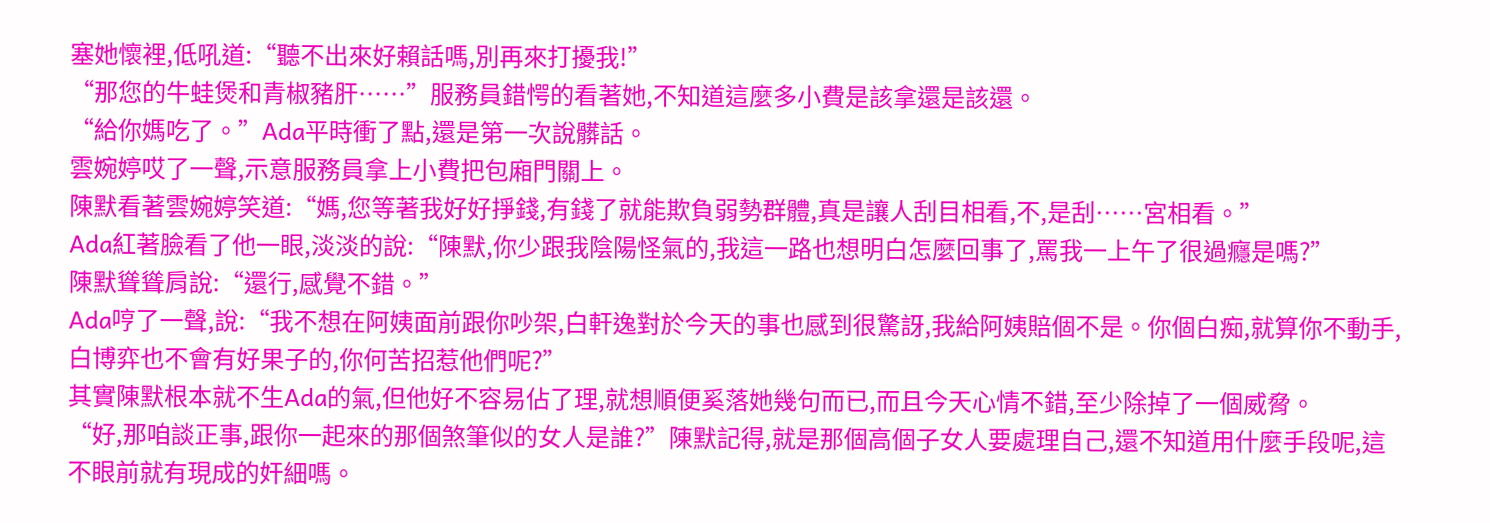塞她懷裡,低吼道:“聽不出來好賴話嗎,別再來打擾我!”
“那您的牛蛙煲和青椒豬肝……”服務員錯愕的看著她,不知道這麼多小費是該拿還是該還。
“給你媽吃了。”Ada平時衝了點,還是第一次說髒話。
雲婉婷哎了一聲,示意服務員拿上小費把包廂門關上。
陳默看著雲婉婷笑道:“媽,您等著我好好掙錢,有錢了就能欺負弱勢群體,真是讓人刮目相看,不,是刮……宮相看。”
Ada紅著臉看了他一眼,淡淡的說:“陳默,你少跟我陰陽怪氣的,我這一路也想明白怎麼回事了,罵我一上午了很過癮是嗎?”
陳默聳聳肩說:“還行,感覺不錯。”
Ada哼了一聲,說:“我不想在阿姨面前跟你吵架,白軒逸對於今天的事也感到很驚訝,我給阿姨賠個不是。你個白痴,就算你不動手,白博弈也不會有好果子的,你何苦招惹他們呢?”
其實陳默根本就不生Ada的氣,但他好不容易佔了理,就想順便奚落她幾句而已,而且今天心情不錯,至少除掉了一個威脅。
“好,那咱談正事,跟你一起來的那個煞筆似的女人是誰?”陳默記得,就是那個高個子女人要處理自己,還不知道用什麼手段呢,這不眼前就有現成的奸細嗎。